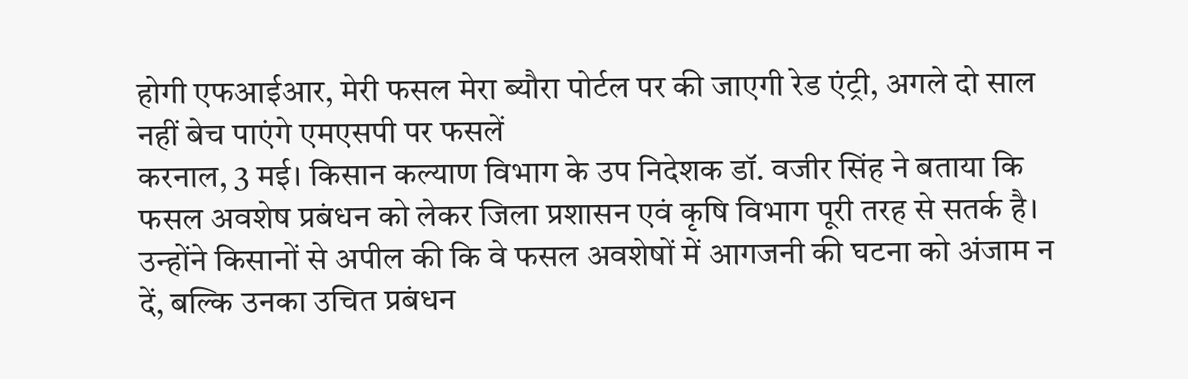होगी एफआईआर, मेरी फसल मेरा ब्यौरा पोर्टल पर की जाएगी रेड एंट्री, अगले दो साल नहीं बेच पाएंगे एमएसपी पर फसलें
करनाल, 3 मई। किसान कल्याण विभाग के उप निदेशक डॉ. वजीर सिंह ने बताया कि फसल अवशेष प्रबंधन को लेकर जिला प्रशासन एवं कृषि विभाग पूरी तरह से सतर्क है। उन्होंने किसानों से अपील की कि वे फसल अवशेषों में आगजनी की घटना को अंजाम न दें, बल्कि उनका उचित प्रबंधन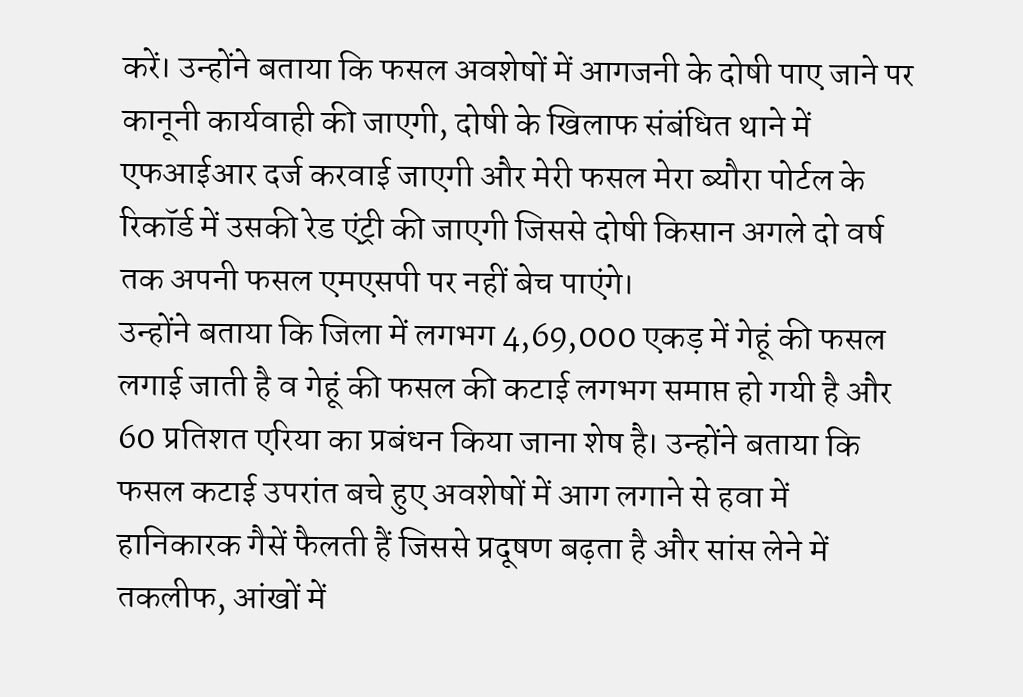करें। उन्होंने बताया कि फसल अवशेषों में आगजनी के दोषी पाए जाने पर कानूनी कार्यवाही की जाएगी, दोषी के खिलाफ संबंधित थाने में एफआईआर दर्ज करवाई जाएगी और मेरी फसल मेरा ब्यौरा पोर्टल के रिकॉर्ड में उसकी रेड एंट्री की जाएगी जिससे दोषी किसान अगले दो वर्ष तक अपनी फसल एमएसपी पर नहीं बेच पाएंगे।
उन्होंने बताया कि जिला में लगभग 4,69,000 एकड़ में गेहूं की फसल लगाई जाती है व गेहूं की फसल की कटाई लगभग समाप्त हो गयी है और 60 प्रतिशत एरिया का प्रबंधन किया जाना शेष है। उन्होंने बताया कि फसल कटाई उपरांत बचे हुए अवशेषों में आग लगाने से हवा में हानिकारक गैसें फैलती हैं जिससे प्रदूषण बढ़ता है और सांस लेने में तकलीफ, आंखों में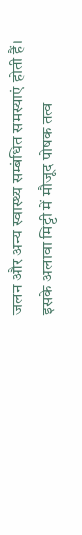जलन और अन्य स्वास्थ्य सम्बंधित समस्याएं होती हैं। इसके अलावा मिट्टी में मौजूद पोषक तत्व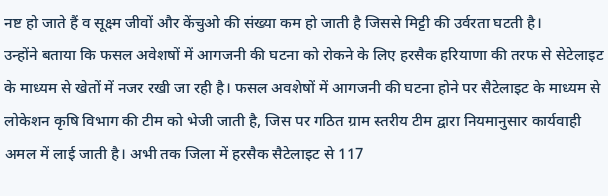नष्ट हो जाते हैं व सूक्ष्म जीवों और केंचुओ की संख्या कम हो जाती है जिससे मिट्टी की उर्वरता घटती है।
उन्होंने बताया कि फसल अवेशषों में आगजनी की घटना को रोकने के लिए हरसैक हरियाणा की तरफ से सेटेलाइट के माध्यम से खेतों में नजर रखी जा रही है। फसल अवशेषों में आगजनी की घटना होने पर सैटेलाइट के माध्यम से लोकेशन कृषि विभाग की टीम को भेजी जाती है, जिस पर गठित ग्राम स्तरीय टीम द्वारा नियमानुसार कार्यवाही अमल में लाई जाती है। अभी तक जिला में हरसैक सैटेलाइट से 117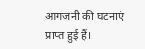आगजनी की घटनाएं प्राप्त हुई हैं।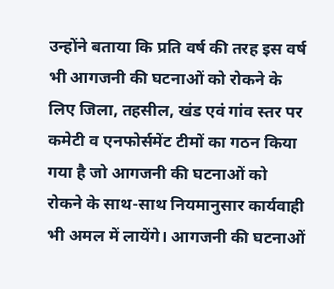उन्होंने बताया कि प्रति वर्ष की तरह इस वर्ष भी आगजनी की घटनाओं को रोकने के लिए जिला, तहसील, खंड एवं गांव स्तर पर कमेटी व एनफोर्समेंट टीमों का गठन किया गया है जो आगजनी की घटनाओं को रोकने के साथ-साथ नियमानुसार कार्यवाही भी अमल में लायेंगे। आगजनी की घटनाओं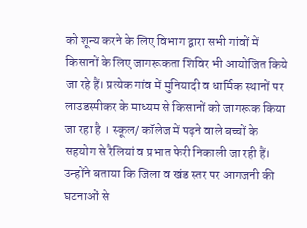को शून्य करने के लिए विभाग द्वारा सभी गांवों में किसानों के लिए जागरूकता शिविर भी आयोजित किये जा रहे हैं। प्रत्येक गांव में मुनियादी व धार्मिक स्थानों पर लाउडस्पीकर के माध्यम से किसानों को जागरूक किया जा रहा है । स्कूल/ कॉलेज में पढ़ने वाले बच्चों के सहयोग से रैलियां व प्रभात फेरी निकाली जा रही हैं।
उन्होंने बताया कि जिला व खंड स्तर पर आगजनी की घटनाओं से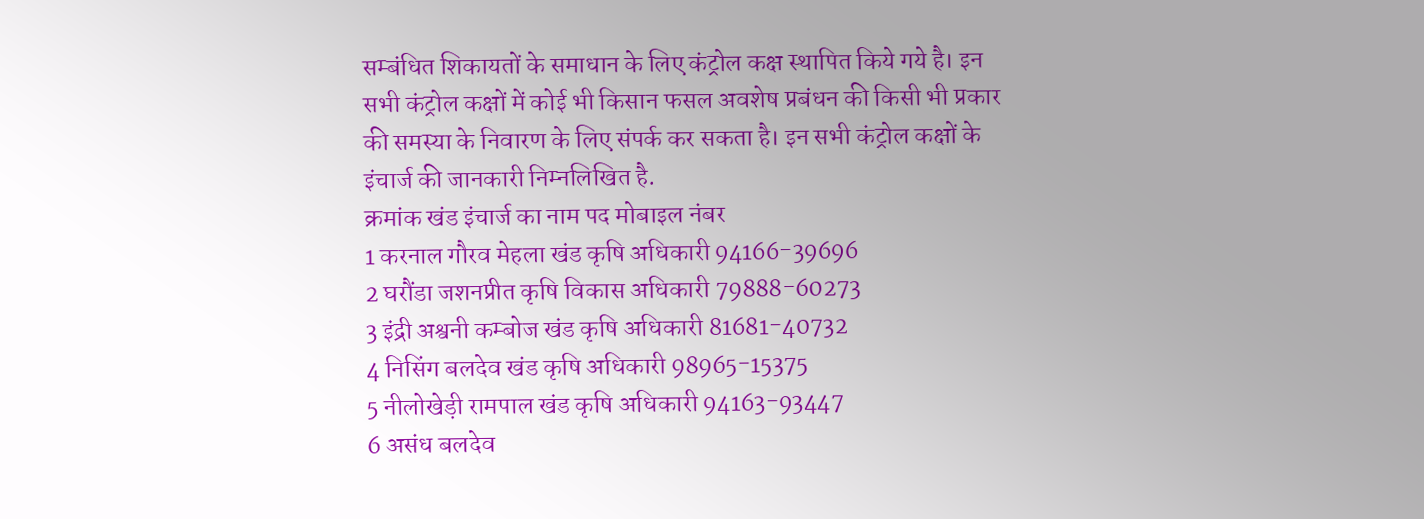सम्बंधित शिकायतों के समाधान के लिए कंट्रोल कक्ष स्थापित किये गये है। इन सभी कंट्रोल कक्षों में कोई भी किसान फसल अवशेष प्रबंधन की किसी भी प्रकार की समस्या के निवारण के लिए संपर्क कर सकता है। इन सभी कंट्रोल कक्षों के इंचार्ज की जानकारी निम्नलिखित है.
क्रमांक खंड इंचार्ज का नाम पद मोबाइल नंबर
1 करनाल गौरव मेहला खंड कृषि अधिकारी 94166-39696
2 घरौंडा जशनप्रीत कृषि विकास अधिकारी 79888-60273
3 इंद्री अश्वनी कम्बोज खंड कृषि अधिकारी 81681-40732
4 निसिंग बलदेव खंड कृषि अधिकारी 98965-15375
5 नीलोखेड़ी रामपाल खंड कृषि अधिकारी 94163-93447
6 असंध बलदेव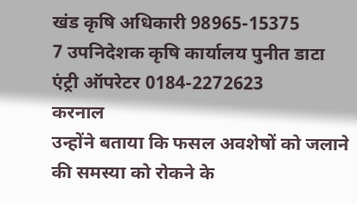खंड कृषि अधिकारी 98965-15375
7 उपनिदेशक कृषि कार्यालय पुनीत डाटा एंट्री ऑपरेटर 0184-2272623
करनाल
उन्होंने बताया कि फसल अवशेषों को जलाने की समस्या को रोकने के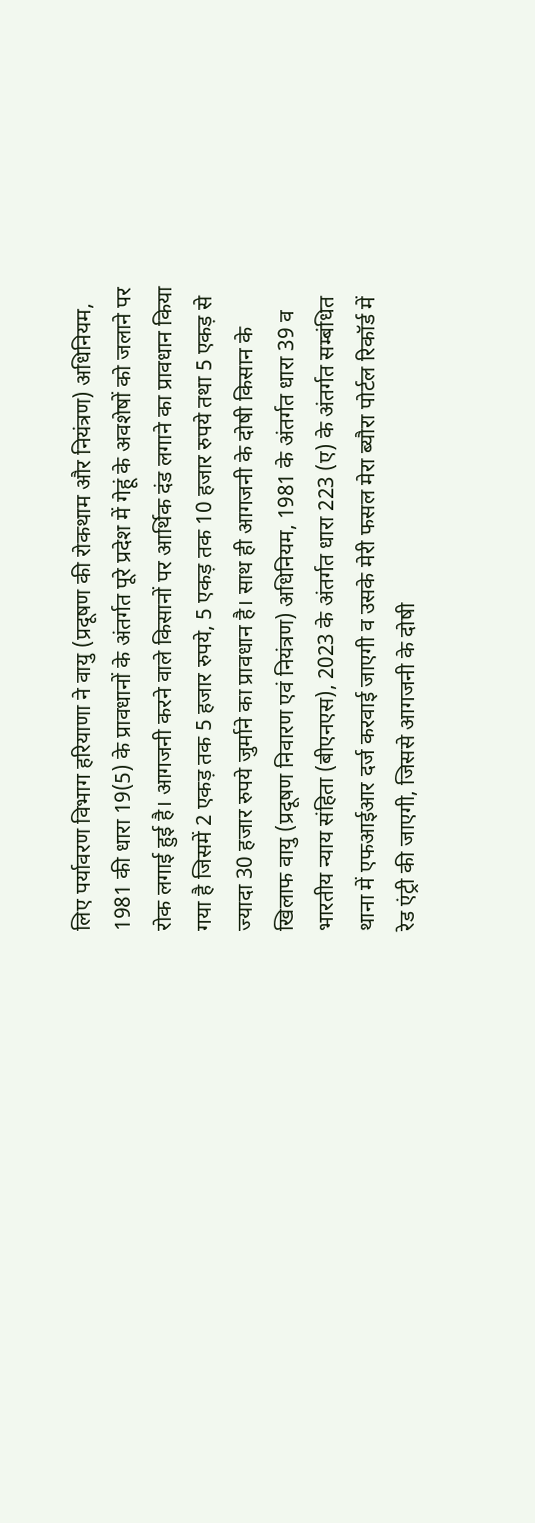लिए पर्यावरण विभाग हरियाणा ने वायु (प्रदूषण की रोकथाम और नियंत्रण) अधिनियम, 1981 की धारा 19(5) के प्रावधानों के अंतर्गत पूरे प्रदेश में गेहूं के अवशेषों को जलाने पर रोक लगाई हुई है। आगजनी करने वाले किसानों पर आर्थिक दंड लगाने का प्रावधान किया गया है जिसमें 2 एकड़ तक 5 हजार रुपये, 5 एकड़ तक 10 हजार रुपये तथा 5 एकड़ से ज्यादा 30 हजार रुपये जुर्माने का प्रावधान है। साथ ही आगजनी के दोषी किसान के खिलाफ वायु (प्रदूषण निवारण एवं नियंत्रण) अधिनियम, 1981 के अंतर्गत धारा 39 व भारतीय न्याय संहिता (बीएनएस), 2023 के अंतर्गत धारा 223 (ए) के अंतर्गत सम्बंधित थाना में एफआईआर दर्ज करवाई जाएगी व उसके मेरी फसल मेरा ब्यौरा पोर्टल रिकॉर्ड में रेड एंट्री की जाएगी, जिससे आगजनी के दोषी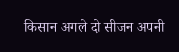किसान अगले दो सीजन अपनी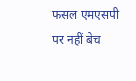फसल एमएसपी पर नहीं बेच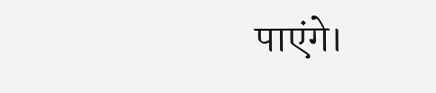पाएंगे।